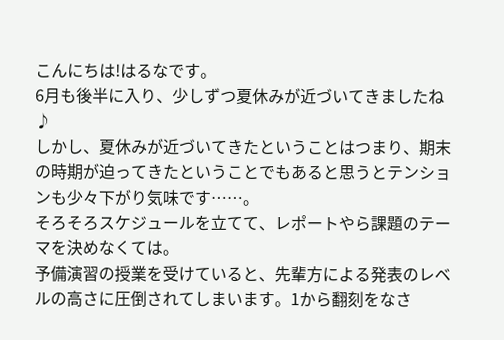こんにちは!はるなです。
6月も後半に入り、少しずつ夏休みが近づいてきましたね♪
しかし、夏休みが近づいてきたということはつまり、期末の時期が迫ってきたということでもあると思うとテンションも少々下がり気味です……。
そろそろスケジュールを立てて、レポートやら課題のテーマを決めなくては。
予備演習の授業を受けていると、先輩方による発表のレベルの高さに圧倒されてしまいます。1から翻刻をなさ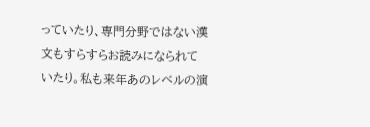っていたり、専門分野ではない漢文もすらすらお読みになられていたり。私も来年あのレベルの演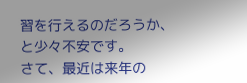習を行えるのだろうか、と少々不安です。
さて、最近は来年の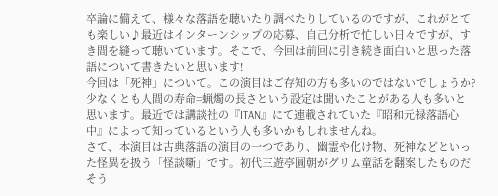卒論に備えて、様々な落語を聴いたり調べたりしているのですが、これがとても楽しい♪最近はインターンシップの応募、自己分析で忙しい日々ですが、すき間を縫って聴いています。そこで、今回は前回に引き続き面白いと思った落語について書きたいと思います!
今回は「死神」について。この演目はご存知の方も多いのではないでしょうか?少なくとも人間の寿命=蝋燭の長さという設定は聞いたことがある人も多いと思います。最近では講談社の『ITAN』にて連載されていた『昭和元禄落語心中』によって知っているという人も多いかもしれませんね。
さて、本演目は古典落語の演目の一つであり、幽霊や化け物、死神などといった怪異を扱う「怪談噺」です。初代三遊亭圓朝がグリム童話を翻案したものだそう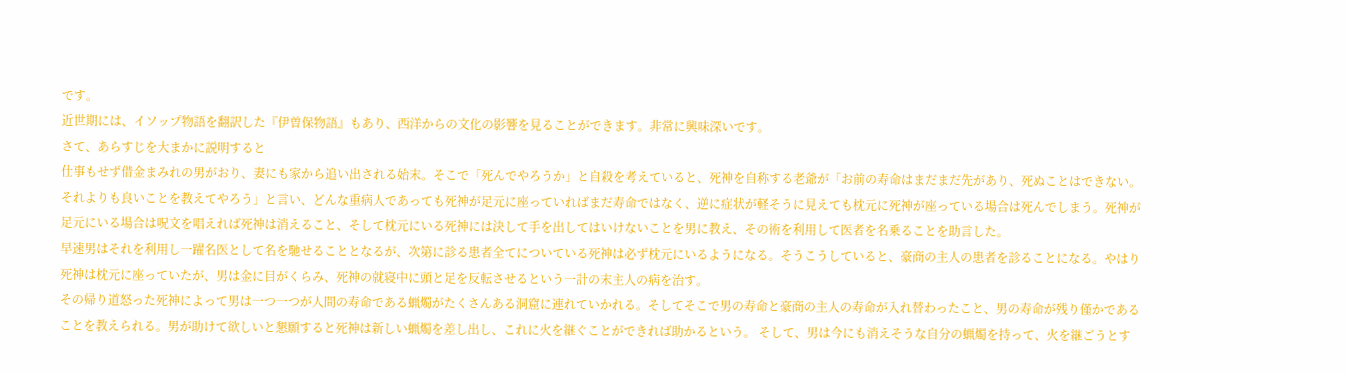です。
近世期には、イソップ物語を翻訳した『伊曽保物語』もあり、西洋からの文化の影響を見ることができます。非常に興味深いです。
さて、あらすじを大まかに説明すると
仕事もせず借金まみれの男がおり、妻にも家から追い出される始末。そこで「死んでやろうか」と自殺を考えていると、死神を自称する老爺が「お前の寿命はまだまだ先があり、死ぬことはできない。それよりも良いことを教えてやろう」と言い、どんな重病人であっても死神が足元に座っていればまだ寿命ではなく、逆に症状が軽そうに見えても枕元に死神が座っている場合は死んでしまう。死神が足元にいる場合は呪文を唱えれば死神は消えること、そして枕元にいる死神には決して手を出してはいけないことを男に教え、その術を利用して医者を名乗ることを助言した。
早速男はそれを利用し一躍名医として名を馳せることとなるが、次第に診る患者全てについている死神は必ず枕元にいるようになる。そうこうしていると、豪商の主人の患者を診ることになる。やはり死神は枕元に座っていたが、男は金に目がくらみ、死神の就寝中に頭と足を反転させるという一計の末主人の病を治す。
その帰り道怒った死神によって男は一つ一つが人間の寿命である蝋燭がたくさんある洞窟に連れていかれる。そしてそこで男の寿命と豪商の主人の寿命が入れ替わったこと、男の寿命が残り僅かであることを教えられる。男が助けて欲しいと懇願すると死神は新しい蝋燭を差し出し、これに火を継ぐことができれば助かるという。 そして、男は今にも消えそうな自分の蝋燭を持って、火を継ごうとす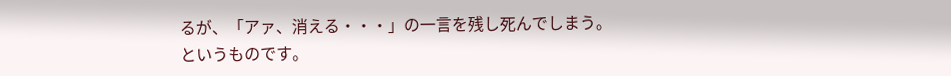るが、「アァ、消える・・・」の一言を残し死んでしまう。
というものです。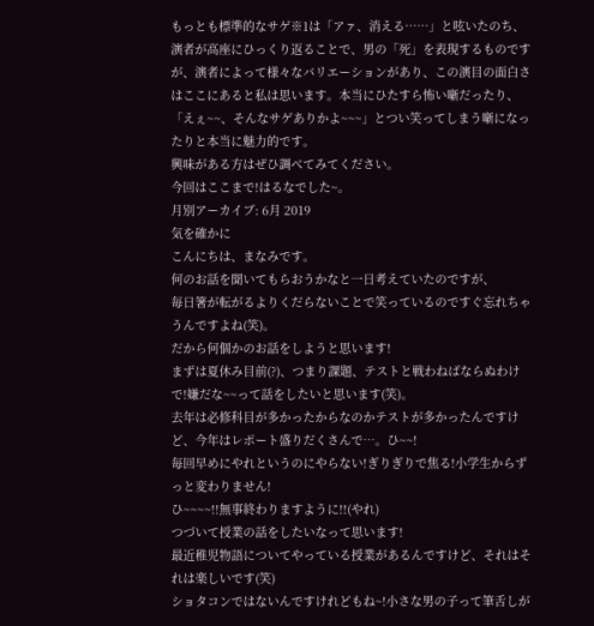もっとも標準的なサゲ※1は「アァ、消える……」と呟いたのち、演者が高座にひっくり返ることで、男の「死」を表現するものですが、演者によって様々なバリエーションがあり、この演目の面白さはここにあると私は思います。本当にひたすら怖い噺だったり、「えぇ~~、そんなサゲありかよ~~~」とつい笑ってしまう噺になったりと本当に魅力的です。
興味がある方はぜひ調べてみてください。
今回はここまで!はるなでした~。
月別アーカイブ: 6月 2019
気を確かに
こんにちは、まなみです。
何のお話を聞いてもらおうかなと一日考えていたのですが、
毎日箸が転がるよりくだらないことで笑っているのですぐ忘れちゃうんですよね(笑)。
だから何個かのお話をしようと思います!
まずは夏休み目前(?)、つまり課題、テストと戦わねばならぬわけで!嫌だな~~って話をしたいと思います(笑)。
去年は必修科目が多かったからなのかテストが多かったんですけど、今年はレポート盛りだくさんで…。ひ~~!
毎回早めにやれというのにやらない!ぎりぎりで焦る!小学生からずっと変わりません!
ひ~~~~!!無事終わりますように!!(やれ)
つづいて授業の話をしたいなって思います!
最近稚児物語についてやっている授業があるんですけど、それはそれは楽しいです(笑)
ショタコンではないんですけれどもね~!小さな男の子って筆舌しが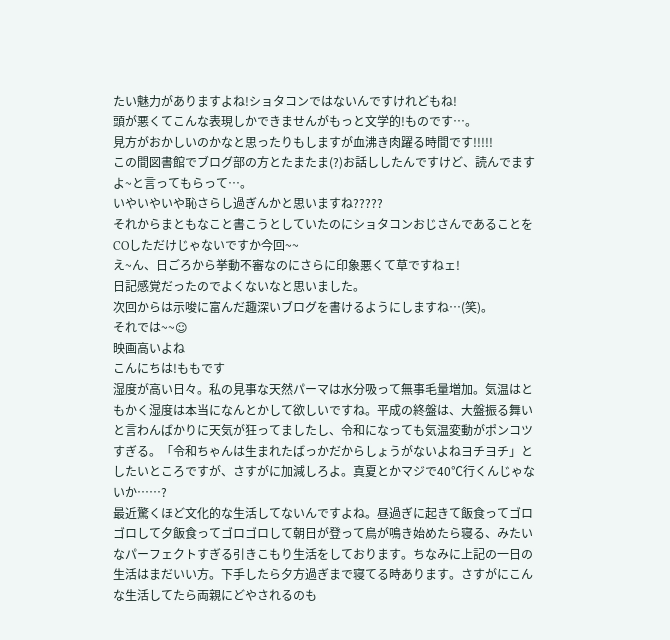たい魅力がありますよね!ショタコンではないんですけれどもね!
頭が悪くてこんな表現しかできませんがもっと文学的!ものです…。
見方がおかしいのかなと思ったりもしますが血沸き肉躍る時間です!!!!!
この間図書館でブログ部の方とたまたま(?)お話ししたんですけど、読んでますよ~と言ってもらって…。
いやいやいや恥さらし過ぎんかと思いますね?????
それからまともなこと書こうとしていたのにショタコンおじさんであることをCOしただけじゃないですか今回~~
え~ん、日ごろから挙動不審なのにさらに印象悪くて草ですねェ!
日記感覚だったのでよくないなと思いました。
次回からは示唆に富んだ趣深いブログを書けるようにしますね…(笑)。
それでは~~☺
映画高いよね
こんにちは!ももです
湿度が高い日々。私の見事な天然パーマは水分吸って無事毛量増加。気温はともかく湿度は本当になんとかして欲しいですね。平成の終盤は、大盤振る舞いと言わんばかりに天気が狂ってましたし、令和になっても気温変動がポンコツすぎる。「令和ちゃんは生まれたばっかだからしょうがないよねヨチヨチ」としたいところですが、さすがに加減しろよ。真夏とかマジで40℃行くんじゃないか……?
最近驚くほど文化的な生活してないんですよね。昼過ぎに起きて飯食ってゴロゴロして夕飯食ってゴロゴロして朝日が登って鳥が鳴き始めたら寝る、みたいなパーフェクトすぎる引きこもり生活をしております。ちなみに上記の一日の生活はまだいい方。下手したら夕方過ぎまで寝てる時あります。さすがにこんな生活してたら両親にどやされるのも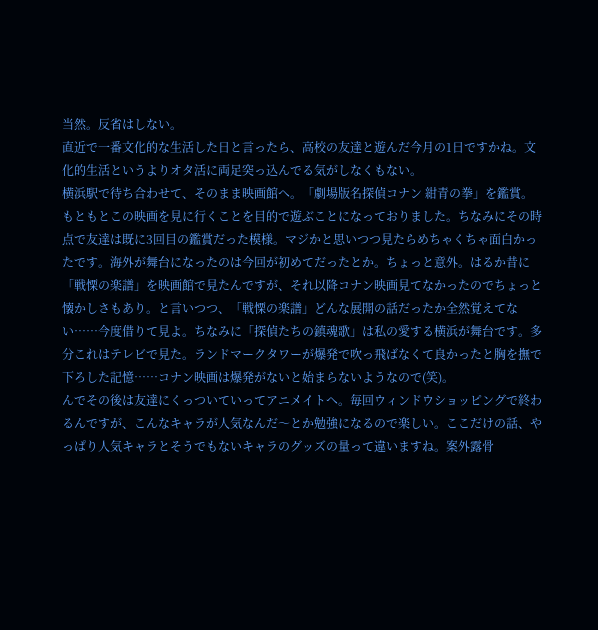当然。反省はしない。
直近で一番文化的な生活した日と言ったら、高校の友達と遊んだ今月の1日ですかね。文化的生活というよりオタ活に両足突っ込んでる気がしなくもない。
横浜駅で待ち合わせて、そのまま映画館へ。「劇場版名探偵コナン 紺青の拳」を鑑賞。もともとこの映画を見に行くことを目的で遊ぶことになっておりました。ちなみにその時点で友達は既に3回目の鑑賞だった模様。マジかと思いつつ見たらめちゃくちゃ面白かったです。海外が舞台になったのは今回が初めてだったとか。ちょっと意外。はるか昔に「戦慄の楽譜」を映画館で見たんですが、それ以降コナン映画見てなかったのでちょっと懐かしさもあり。と言いつつ、「戦慄の楽譜」どんな展開の話だったか全然覚えてない……今度借りて見よ。ちなみに「探偵たちの鎮魂歌」は私の愛する横浜が舞台です。多分これはテレビで見た。ランドマークタワーが爆発で吹っ飛ばなくて良かったと胸を撫で下ろした記憶……コナン映画は爆発がないと始まらないようなので(笑)。
んでその後は友達にくっついていってアニメイトへ。毎回ウィンドウショッピングで終わるんですが、こんなキャラが人気なんだ〜とか勉強になるので楽しい。ここだけの話、やっぱり人気キャラとそうでもないキャラのグッズの量って違いますね。案外露骨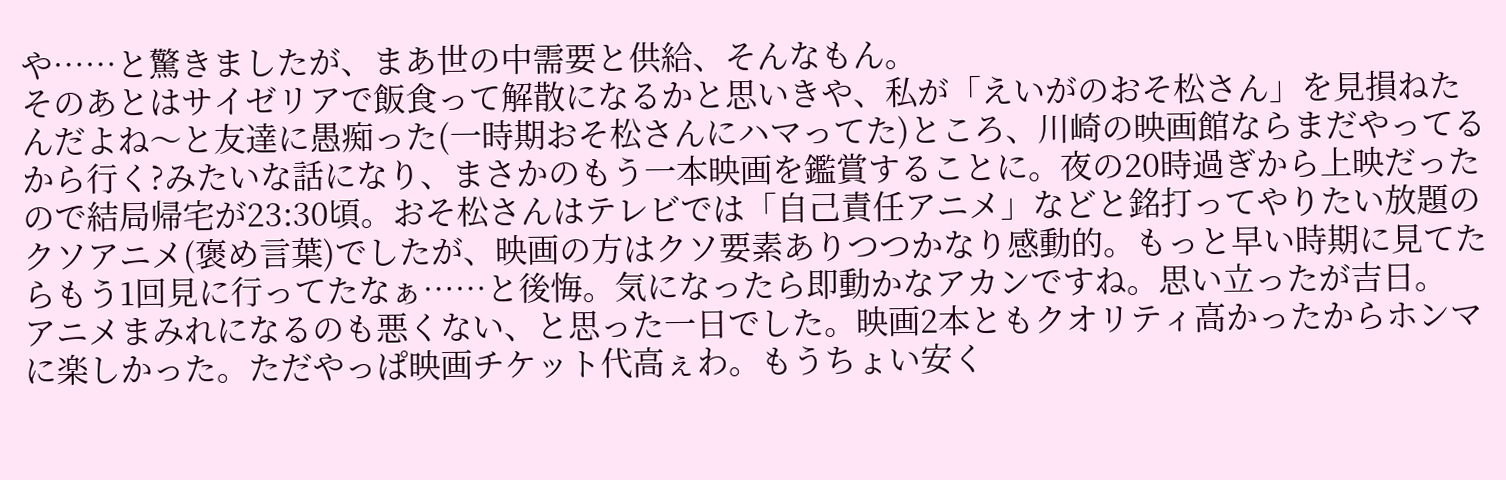や……と驚きましたが、まあ世の中需要と供給、そんなもん。
そのあとはサイゼリアで飯食って解散になるかと思いきや、私が「えいがのおそ松さん」を見損ねたんだよね〜と友達に愚痴った(一時期おそ松さんにハマってた)ところ、川崎の映画館ならまだやってるから行く?みたいな話になり、まさかのもう一本映画を鑑賞することに。夜の20時過ぎから上映だったので結局帰宅が23:30頃。おそ松さんはテレビでは「自己責任アニメ」などと銘打ってやりたい放題のクソアニメ(褒め言葉)でしたが、映画の方はクソ要素ありつつかなり感動的。もっと早い時期に見てたらもう1回見に行ってたなぁ……と後悔。気になったら即動かなアカンですね。思い立ったが吉日。
アニメまみれになるのも悪くない、と思った一日でした。映画2本ともクオリティ高かったからホンマに楽しかった。ただやっぱ映画チケット代高ぇわ。もうちょい安く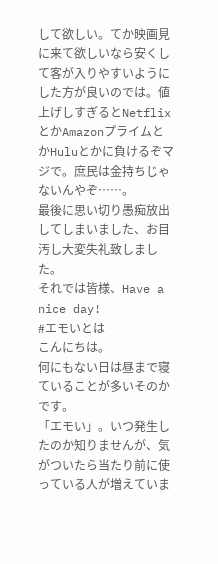して欲しい。てか映画見に来て欲しいなら安くして客が入りやすいようにした方が良いのでは。値上げしすぎるとNetflixとかAmazonプライムとかHuluとかに負けるぞマジで。庶民は金持ちじゃないんやぞ……。
最後に思い切り愚痴放出してしまいました、お目汚し大変失礼致しました。
それでは皆様、Have a nice day!
#エモいとは
こんにちは。
何にもない日は昼まで寝ていることが多いそのかです。
「エモい」。いつ発生したのか知りませんが、気がついたら当たり前に使っている人が増えていま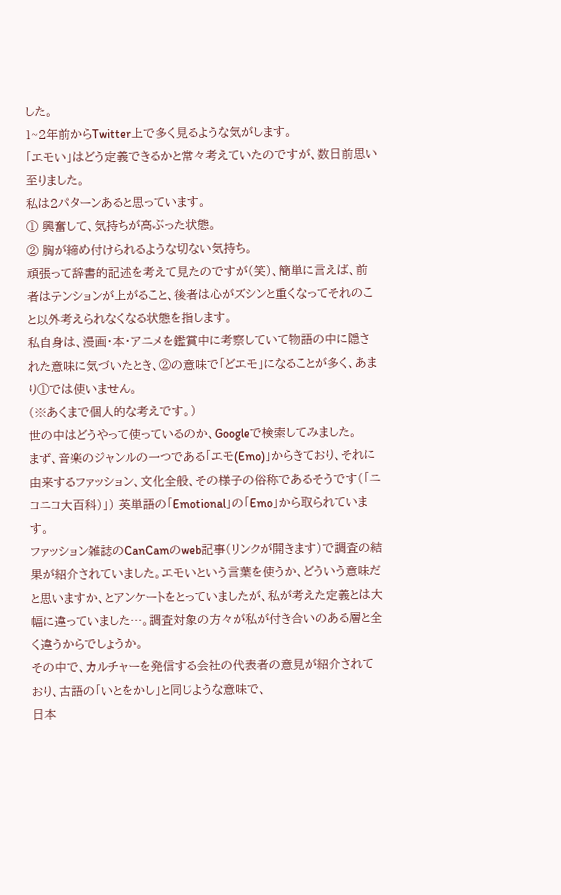した。
1~2年前からTwitter上で多く見るような気がします。
「エモい」はどう定義できるかと常々考えていたのですが、数日前思い至りました。
私は2パターンあると思っています。
① 興奮して、気持ちが高ぶった状態。
② 胸が締め付けられるような切ない気持ち。
頑張って辞書的記述を考えて見たのですが(笑)、簡単に言えば、前者はテンションが上がること、後者は心がズシンと重くなってそれのこと以外考えられなくなる状態を指します。
私自身は、漫画・本・アニメを鑑賞中に考察していて物語の中に隠された意味に気づいたとき、②の意味で「どエモ」になることが多く、あまり①では使いません。
(※あくまで個人的な考えです。)
世の中はどうやって使っているのか、Googleで検索してみました。
まず、音楽のジャンルの一つである「エモ(Emo)」からきており、それに由来するファッション、文化全般、その様子の俗称であるそうです(「ニコニコ大百科)」) 英単語の「Emotional」の「Emo」から取られています。
ファッション雑誌のCanCamのweb記事(リンクが開きます)で調査の結果が紹介されていました。エモいという言葉を使うか、どういう意味だと思いますか、とアンケートをとっていましたが、私が考えた定義とは大幅に違っていました…。調査対象の方々が私が付き合いのある層と全く違うからでしょうか。
その中で、カルチャーを発信する会社の代表者の意見が紹介されており、古語の「いとをかし」と同じような意味で、
日本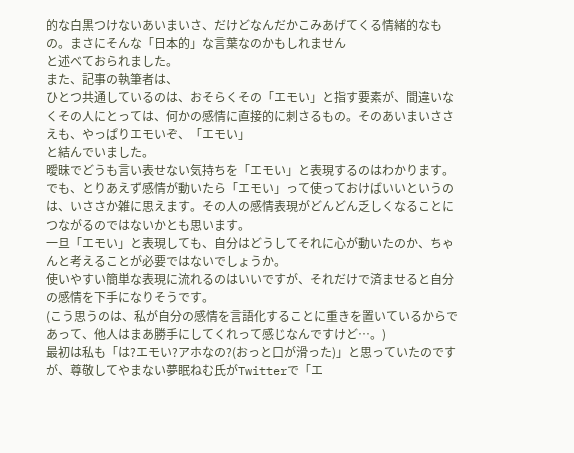的な白黒つけないあいまいさ、だけどなんだかこみあげてくる情緒的なもの。まさにそんな「日本的」な言葉なのかもしれません
と述べておられました。
また、記事の執筆者は、
ひとつ共通しているのは、おそらくその「エモい」と指す要素が、間違いなくその人にとっては、何かの感情に直接的に刺さるもの。そのあいまいささえも、やっぱりエモいぞ、「エモい」
と結んでいました。
曖昧でどうも言い表せない気持ちを「エモい」と表現するのはわかります。
でも、とりあえず感情が動いたら「エモい」って使っておけばいいというのは、いささか雑に思えます。その人の感情表現がどんどん乏しくなることにつながるのではないかとも思います。
一旦「エモい」と表現しても、自分はどうしてそれに心が動いたのか、ちゃんと考えることが必要ではないでしょうか。
使いやすい簡単な表現に流れるのはいいですが、それだけで済ませると自分の感情を下手になりそうです。
(こう思うのは、私が自分の感情を言語化することに重きを置いているからであって、他人はまあ勝手にしてくれって感じなんですけど…。)
最初は私も「は?エモい?アホなの?(おっと口が滑った)」と思っていたのですが、尊敬してやまない夢眠ねむ氏がTwitterで「エ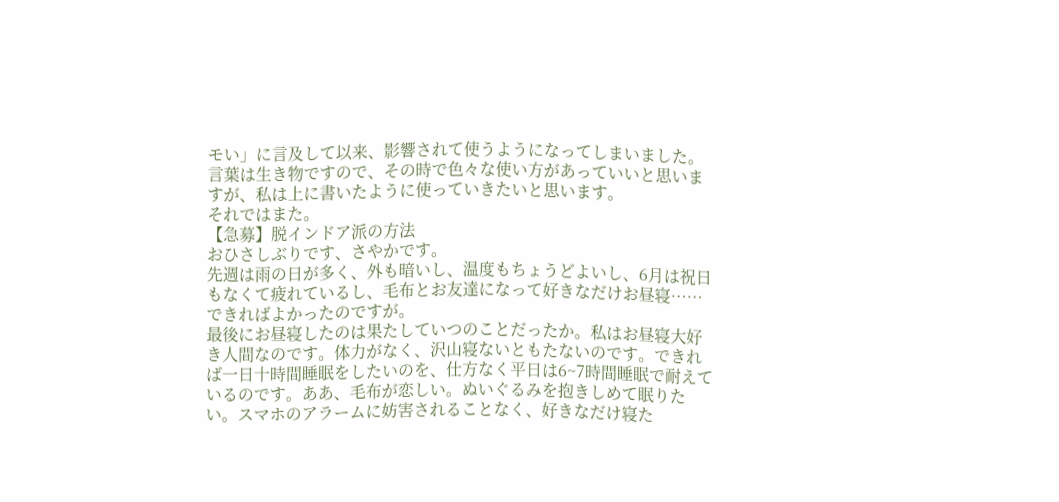モい」に言及して以来、影響されて使うようになってしまいました。
言葉は生き物ですので、その時で色々な使い方があっていいと思いますが、私は上に書いたように使っていきたいと思います。
それではまた。
【急募】脱インドア派の方法
おひさしぶりです、さやかです。
先週は雨の日が多く、外も暗いし、温度もちょうどよいし、6月は祝日もなくて疲れているし、毛布とお友達になって好きなだけお昼寝……できればよかったのですが。
最後にお昼寝したのは果たしていつのことだったか。私はお昼寝大好き人間なのです。体力がなく、沢山寝ないともたないのです。できれば一日十時間睡眠をしたいのを、仕方なく平日は6~7時間睡眠で耐えているのです。ああ、毛布が恋しい。ぬいぐるみを抱きしめて眠りたい。スマホのアラームに妨害されることなく、好きなだけ寝た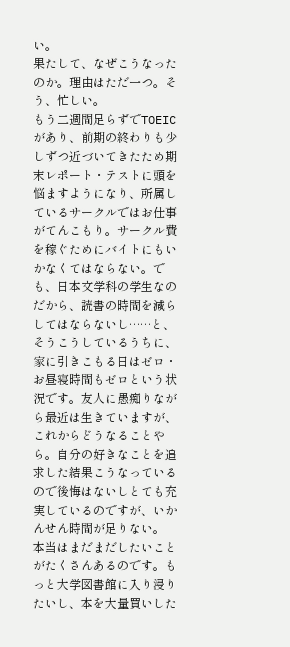い。
果たして、なぜこうなったのか。理由はただ一つ。そう、忙しい。
もう二週間足らずでTOEICがあり、前期の終わりも少しずつ近づいてきたため期末レポート・テストに頭を悩ますようになり、所属しているサークルではお仕事がてんこもり。サークル費を稼ぐためにバイトにもいかなくてはならない。でも、日本文学科の学生なのだから、読書の時間を減らしてはならないし……と、そうこうしているうちに、家に引きこもる日はゼロ・お昼寝時間もゼロという状況です。友人に愚痴りながら最近は生きていますが、これからどうなることやら。自分の好きなことを追求した結果こうなっているので後悔はないしとても充実しているのですが、いかんせん時間が足りない。
本当はまだまだしたいことがたくさんあるのです。もっと大学図書館に入り浸りたいし、本を大量買いした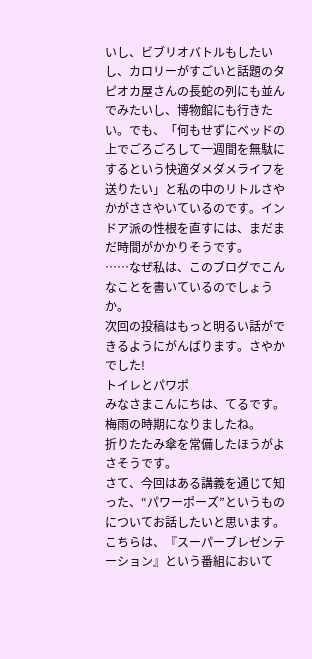いし、ビブリオバトルもしたいし、カロリーがすごいと話題のタピオカ屋さんの長蛇の列にも並んでみたいし、博物館にも行きたい。でも、「何もせずにベッドの上でごろごろして一週間を無駄にするという快適ダメダメライフを送りたい」と私の中のリトルさやかがささやいているのです。インドア派の性根を直すには、まだまだ時間がかかりそうです。
……なぜ私は、このブログでこんなことを書いているのでしょうか。
次回の投稿はもっと明るい話ができるようにがんばります。さやかでした!
トイレとパワポ
みなさまこんにちは、てるです。
梅雨の時期になりましたね。
折りたたみ傘を常備したほうがよさそうです。
さて、今回はある講義を通じて知った、“パワーポーズ”というものについてお話したいと思います。こちらは、『スーパーブレゼンテーション』という番組において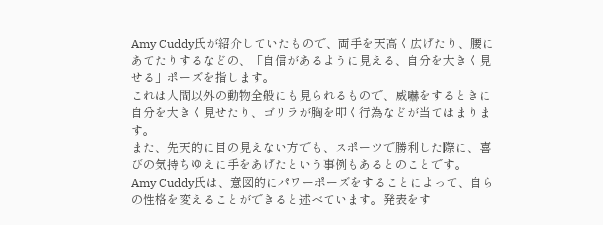Amy Cuddy氏が紹介していたもので、両手を天高く広げたり、腰にあてたりするなどの、「自信があるように見える、自分を大きく見せる」ポーズを指します。
これは人間以外の動物全般にも見られるもので、威嚇をするときに自分を大きく見せたり、ゴリラが胸を叩く行為などが当てはまります。
また、先天的に目の見えない方でも、スポーツで勝利した際に、喜びの気持ちゆえに手をあげたという事例もあるとのことです。
Amy Cuddy氏は、意図的にパワーポーズをすることによって、自らの性格を変えることができると述べています。発表をす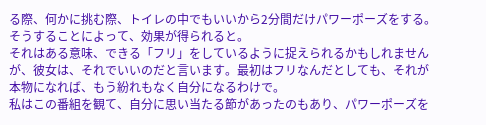る際、何かに挑む際、トイレの中でもいいから2分間だけパワーポーズをする。そうすることによって、効果が得られると。
それはある意味、できる「フリ」をしているように捉えられるかもしれませんが、彼女は、それでいいのだと言います。最初はフリなんだとしても、それが本物になれば、もう紛れもなく自分になるわけで。
私はこの番組を観て、自分に思い当たる節があったのもあり、パワーポーズを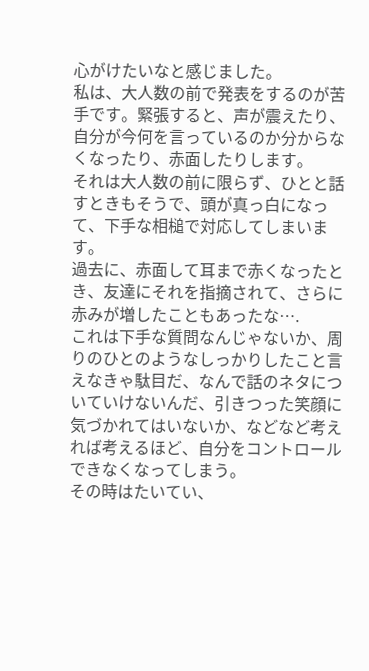心がけたいなと感じました。
私は、大人数の前で発表をするのが苦手です。緊張すると、声が震えたり、自分が今何を言っているのか分からなくなったり、赤面したりします。
それは大人数の前に限らず、ひとと話すときもそうで、頭が真っ白になって、下手な相槌で対応してしまいます。
過去に、赤面して耳まで赤くなったとき、友達にそれを指摘されて、さらに赤みが増したこともあったな….
これは下手な質問なんじゃないか、周りのひとのようなしっかりしたこと言えなきゃ駄目だ、なんで話のネタについていけないんだ、引きつった笑顔に気づかれてはいないか、などなど考えれば考えるほど、自分をコントロールできなくなってしまう。
その時はたいてい、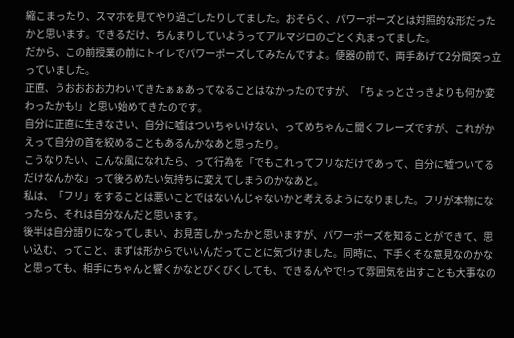縮こまったり、スマホを見てやり過ごしたりしてました。おそらく、パワーポーズとは対照的な形だったかと思います。できるだけ、ちんまりしていようってアルマジロのごとく丸まってました。
だから、この前授業の前にトイレでパワーポーズしてみたんですよ。便器の前で、両手あげて2分間突っ立っていました。
正直、うおおおお力わいてきたぁぁあってなることはなかったのですが、「ちょっとさっきよりも何か変わったかも!」と思い始めてきたのです。
自分に正直に生きなさい、自分に嘘はついちゃいけない、ってめちゃんこ聞くフレーズですが、これがかえって自分の首を絞めることもあるんかなあと思ったり。
こうなりたい、こんな風になれたら、って行為を「でもこれってフリなだけであって、自分に嘘ついてるだけなんかな」って後ろめたい気持ちに変えてしまうのかなあと。
私は、「フリ」をすることは悪いことではないんじゃないかと考えるようになりました。フリが本物になったら、それは自分なんだと思います。
後半は自分語りになってしまい、お見苦しかったかと思いますが、パワーポーズを知ることができて、思い込む、ってこと、まずは形からでいいんだってことに気づけました。同時に、下手くそな意見なのかなと思っても、相手にちゃんと響くかなとびくびくしても、できるんやで!って雰囲気を出すことも大事なの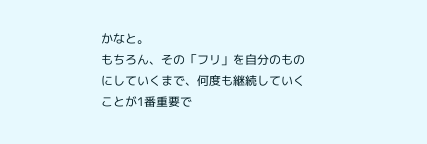かなと。
もちろん、その「フリ」を自分のものにしていくまで、何度も継続していくことが1番重要で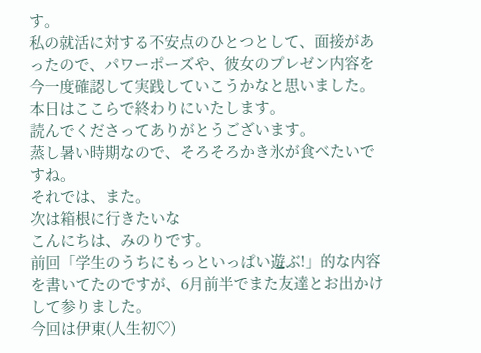す。
私の就活に対する不安点のひとつとして、面接があったので、パワーポーズや、彼女のプレゼン内容を今一度確認して実践していこうかなと思いました。
本日はここらで終わりにいたします。
読んでくださってありがとうございます。
蒸し暑い時期なので、そろそろかき氷が食べたいですね。
それでは、また。
次は箱根に行きたいな
こんにちは、みのりです。
前回「学生のうちにもっといっぱい遊ぶ!」的な内容を書いてたのですが、6月前半でまた友達とお出かけして参りました。
今回は伊東(人生初♡)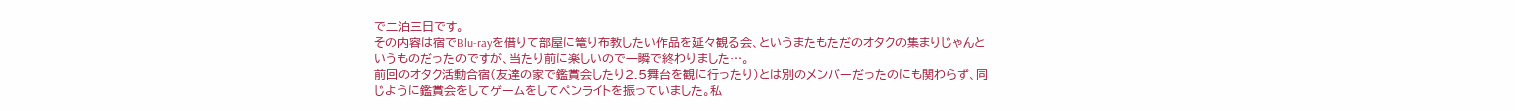で二泊三日です。
その内容は宿でBlu-rayを借りて部屋に篭り布教したい作品を延々観る会、というまたもただのオタクの集まりじゃんというものだったのですが、当たり前に楽しいので一瞬で終わりました…。
前回のオタク活動合宿(友達の家で鑑賞会したり2.5舞台を観に行ったり)とは別のメンバーだったのにも関わらず、同じように鑑賞会をしてゲームをしてペンライトを振っていました。私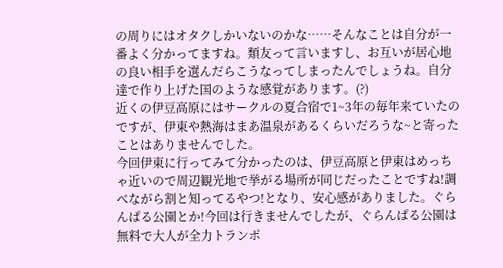の周りにはオタクしかいないのかな……そんなことは自分が一番よく分かってますね。類友って言いますし、お互いが居心地の良い相手を選んだらこうなってしまったんでしょうね。自分達で作り上げた国のような感覚があります。(?)
近くの伊豆高原にはサークルの夏合宿で1~3年の毎年来ていたのですが、伊東や熱海はまあ温泉があるくらいだろうな~と寄ったことはありませんでした。
今回伊東に行ってみて分かったのは、伊豆高原と伊東はめっちゃ近いので周辺観光地で挙がる場所が同じだったことですね!調べながら割と知ってるやつ!となり、安心感がありました。ぐらんぱる公園とか!今回は行きませんでしたが、ぐらんぱる公園は無料で大人が全力トランポ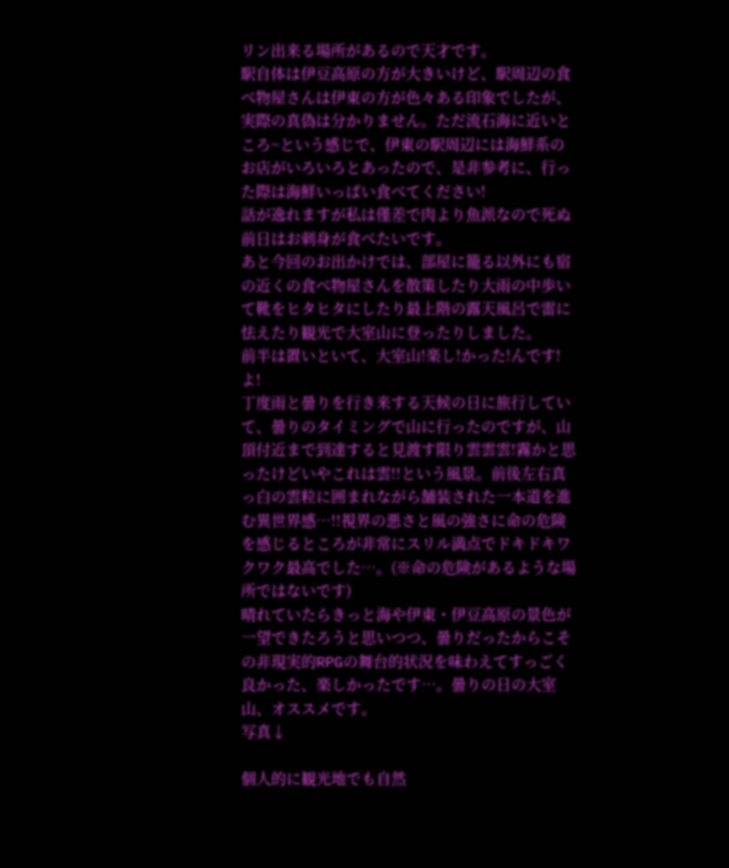リン出来る場所があるので天才です。
駅自体は伊豆高原の方が大きいけど、駅周辺の食べ物屋さんは伊東の方が色々ある印象でしたが、実際の真偽は分かりません。ただ流石海に近いところ~という感じで、伊東の駅周辺には海鮮系のお店がいろいろとあったので、是非参考に、行った際は海鮮いっぱい食べてください!
話が逸れますが私は僅差で肉より魚派なので死ぬ前日はお刺身が食べたいです。
あと今回のお出かけでは、部屋に籠る以外にも宿の近くの食べ物屋さんを散策したり大雨の中歩いて靴をヒタヒタにしたり最上階の露天風呂で雷に怯えたり観光で大室山に登ったりしました。
前半は置いといて、大室山!楽し!かった!んです!よ!
丁度雨と曇りを行き来する天候の日に旅行していて、曇りのタイミングで山に行ったのですが、山頂付近まで到達すると見渡す限り雲雲雲!霧かと思ったけどいやこれは雲!!という風景。前後左右真っ白の雲粒に囲まれながら舗装された一本道を進む異世界感…!!視界の悪さと風の強さに命の危険を感じるところが非常にスリル満点でドキドキワクワク最高でした…。(※命の危険があるような場所ではないです)
晴れていたらきっと海や伊東・伊豆高原の景色が一望できたろうと思いつつ、曇りだったからこその非現実的RPGの舞台的状況を味わえてすっごく良かった、楽しかったです…。曇りの日の大室山、オススメです。
写真↓

個人的に観光地でも自然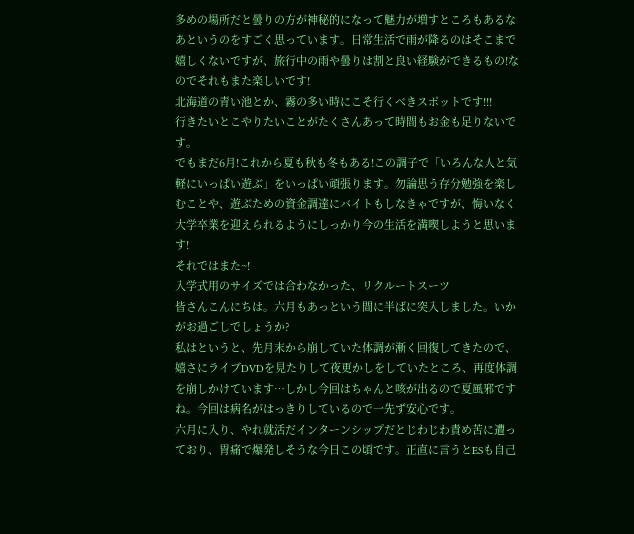多めの場所だと曇りの方が神秘的になって魅力が増すところもあるなあというのをすごく思っています。日常生活で雨が降るのはそこまで嬉しくないですが、旅行中の雨や曇りは割と良い経験ができるもの!なのでそれもまた楽しいです!
北海道の青い池とか、霧の多い時にこそ行くべきスポットです!!!
行きたいとこやりたいことがたくさんあって時間もお金も足りないです。
でもまだ6月!これから夏も秋も冬もある!この調子で「いろんな人と気軽にいっぱい遊ぶ」をいっぱい頑張ります。勿論思う存分勉強を楽しむことや、遊ぶための資金調達にバイトもしなきゃですが、悔いなく大学卒業を迎えられるようにしっかり今の生活を満喫しようと思います!
それではまた~!
入学式用のサイズでは合わなかった、リクルートスーツ
皆さんこんにちは。六月もあっという間に半ばに突入しました。いかがお過ごしでしょうか?
私はというと、先月末から崩していた体調が漸く回復してきたので、嬉さにライブDVDを見たりして夜更かしをしていたところ、再度体調を崩しかけています…しかし今回はちゃんと咳が出るので夏風邪ですね。今回は病名がはっきりしているので一先ず安心です。
六月に入り、やれ就活だインターンシップだとじわじわ責め苦に遭っており、胃痛で爆発しそうな今日この頃です。正直に言うとESも自己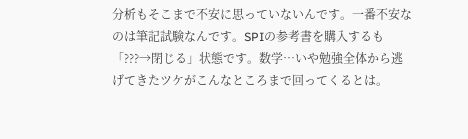分析もそこまで不安に思っていないんです。一番不安なのは筆記試験なんです。SPIの参考書を購入するも「???→閉じる」状態です。数学…いや勉強全体から逃げてきたツケがこんなところまで回ってくるとは。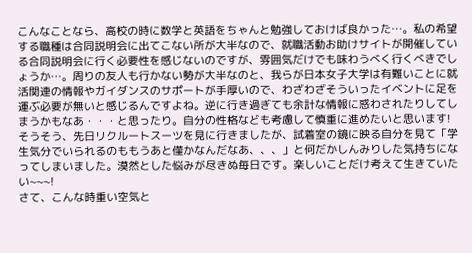こんなことなら、高校の時に数学と英語をちゃんと勉強しておけば良かった…。私の希望する職種は合同説明会に出てこない所が大半なので、就職活動お助けサイトが開催している合同説明会に行く必要性を感じないのですが、雰囲気だけでも味わうべく行くべきでしょうか…。周りの友人も行かない勢が大半なのと、我らが日本女子大学は有難いことに就活関連の情報やガイダンスのサポートが手厚いので、わざわざそういったイベントに足を運ぶ必要が無いと感じるんですよね。逆に行き過ぎても余計な情報に惑わされたりしてしまうかもなあ・・・と思ったり。自分の性格なども考慮して慎重に進めたいと思います!
そうそう、先日リクルートスーツを見に行きましたが、試着室の鏡に映る自分を見て「学生気分でいられるのももうあと僅かなんだなあ、、、」と何だかしんみりした気持ちになってしまいました。漠然とした悩みが尽きぬ毎日です。楽しいことだけ考えて生きていたい~~~!
さて、こんな時重い空気と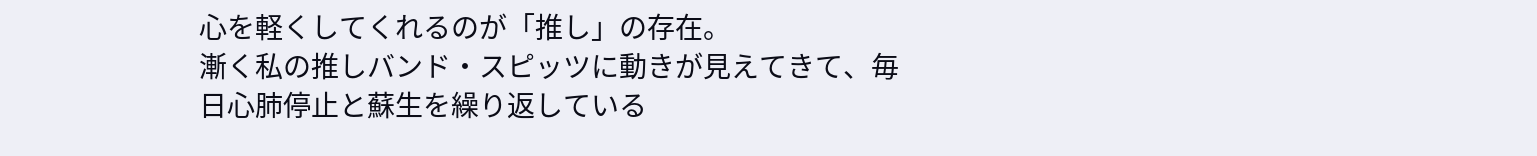心を軽くしてくれるのが「推し」の存在。
漸く私の推しバンド・スピッツに動きが見えてきて、毎日心肺停止と蘇生を繰り返している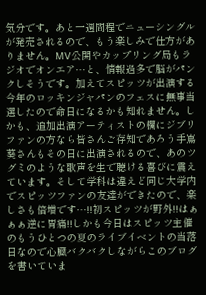気分です。あと一週間程でニューシングルが発売されるので、もう楽しみで仕方がありません。MV公開やカップリング局もラジオでオンエア…と、情報過多で脳がパンクしそうです。加えてスピッツが出演する今年のロッキンジャパンのフェスに無事当選したので命日になるかも知れません。しかも、追加出演アーティストの欄にジブリファンの方なら皆さんご存知であろう手嶌葵さんもその日に出演されるので、あのツグミのような歌声を生で聴ける喜びに震えています。そして学科は違えど同じ大学内でスピッツファンの友達ができたので、楽しさも倍増です…!!初スピッツが野外!!はぁぁぁ逆に胃痛!!しかも今日はスピッツ主催のもうひとつの夏のライブイベントの当落日なので心臓バクバクしながらこのブログを書いていま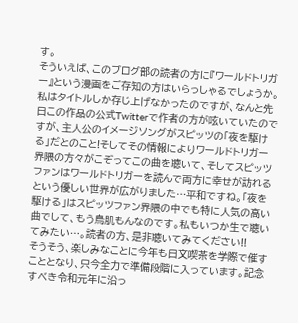す。
そういえば、このブログ部の読者の方に『ワールドトリガー』という漫画をご存知の方はいらっしゃるでしょうか。私はタイトルしか存じ上げなかったのですが、なんと先日この作品の公式Twitterで作者の方が呟いていたのですが、主人公のイメージソングがスピッツの「夜を駆ける」だとのこと!そしてその情報によりワールドトリガー界隈の方々がこぞってこの曲を聴いて、そしてスピッツファンはワールドトリガーを読んで両方に幸せが訪れるという優しい世界が広がりました…平和ですね。「夜を駆ける」はスピッツファン界隈の中でも特に人気の高い曲でして、もう鳥肌もんなのです。私もいつか生で聴いてみたい…。読者の方、是非聴いてみてください!!
そうそう、楽しみなことに今年も日文喫茶を学際で催すこととなり、只今全力で準備段階に入っています。記念すべき令和元年に沿っ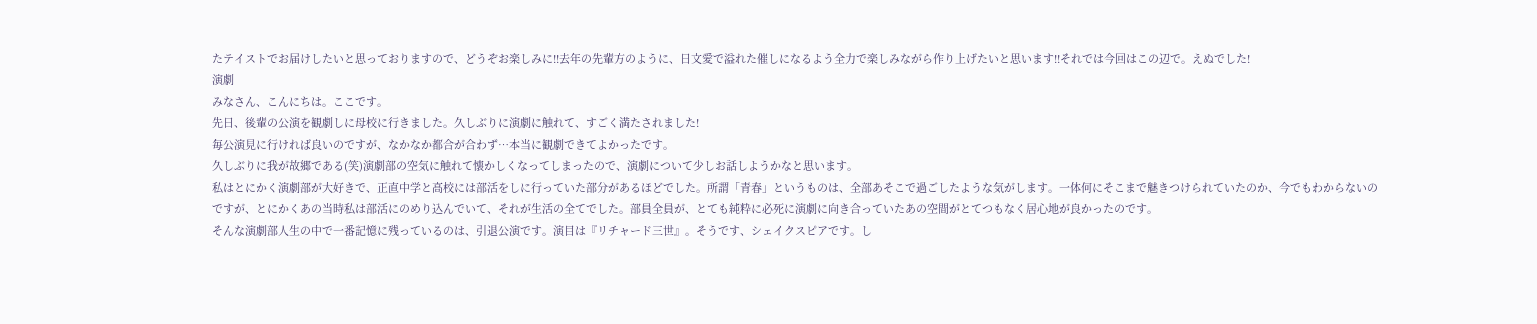たテイストでお届けしたいと思っておりますので、どうぞお楽しみに!!去年の先輩方のように、日文愛で溢れた催しになるよう全力で楽しみながら作り上げたいと思います!!それでは今回はこの辺で。えぬでした!
演劇
みなさん、こんにちは。ここです。
先日、後輩の公演を観劇しに母校に行きました。久しぶりに演劇に触れて、すごく満たされました!
毎公演見に行ければ良いのですが、なかなか都合が合わず…本当に観劇できてよかったです。
久しぶりに我が故郷である(笑)演劇部の空気に触れて懐かしくなってしまったので、演劇について少しお話しようかなと思います。
私はとにかく演劇部が大好きで、正直中学と高校には部活をしに行っていた部分があるほどでした。所謂「青春」というものは、全部あそこで過ごしたような気がします。一体何にそこまで魅きつけられていたのか、今でもわからないのですが、とにかくあの当時私は部活にのめり込んでいて、それが生活の全てでした。部員全員が、とても純粋に必死に演劇に向き合っていたあの空間がとてつもなく居心地が良かったのです。
そんな演劇部人生の中で一番記憶に残っているのは、引退公演です。演目は『リチャード三世』。そうです、シェイクスピアです。し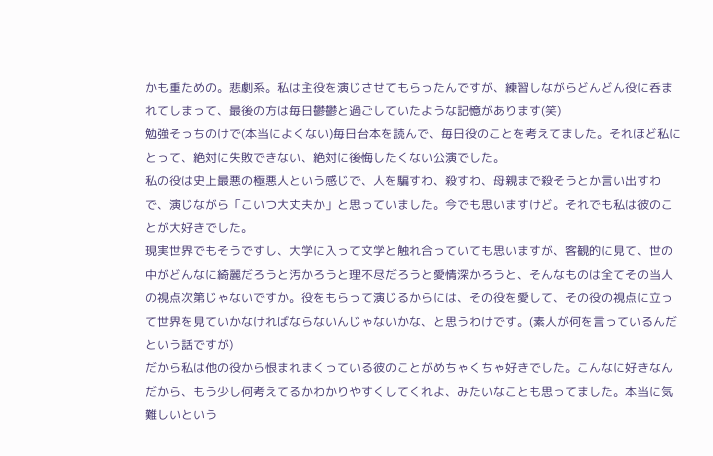かも重ための。悲劇系。私は主役を演じさせてもらったんですが、練習しながらどんどん役に呑まれてしまって、最後の方は毎日鬱鬱と過ごしていたような記憶があります(笑)
勉強そっちのけで(本当によくない)毎日台本を読んで、毎日役のことを考えてました。それほど私にとって、絶対に失敗できない、絶対に後悔したくない公演でした。
私の役は史上最悪の極悪人という感じで、人を騙すわ、殺すわ、母親まで殺そうとか言い出すわで、演じながら「こいつ大丈夫か」と思っていました。今でも思いますけど。それでも私は彼のことが大好きでした。
現実世界でもそうですし、大学に入って文学と触れ合っていても思いますが、客観的に見て、世の中がどんなに綺麗だろうと汚かろうと理不尽だろうと愛情深かろうと、そんなものは全てその当人の視点次第じゃないですか。役をもらって演じるからには、その役を愛して、その役の視点に立って世界を見ていかなければならないんじゃないかな、と思うわけです。(素人が何を言っているんだという話ですが)
だから私は他の役から恨まれまくっている彼のことがめちゃくちゃ好きでした。こんなに好きなんだから、もう少し何考えてるかわかりやすくしてくれよ、みたいなことも思ってました。本当に気難しいという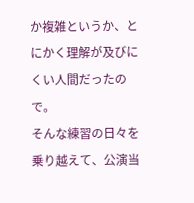か複雑というか、とにかく理解が及びにくい人間だったので。
そんな練習の日々を乗り越えて、公演当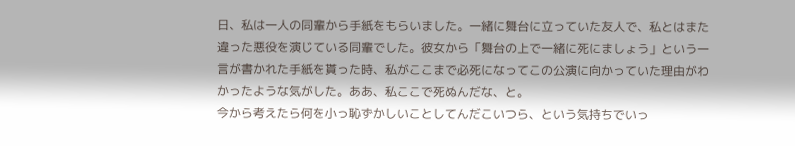日、私は一人の同輩から手紙をもらいました。一緒に舞台に立っていた友人で、私とはまた違った悪役を演じている同輩でした。彼女から「舞台の上で一緒に死にましょう」という一言が書かれた手紙を貰った時、私がここまで必死になってこの公演に向かっていた理由がわかったような気がした。ああ、私ここで死ぬんだな、と。
今から考えたら何を小っ恥ずかしいことしてんだこいつら、という気持ちでいっ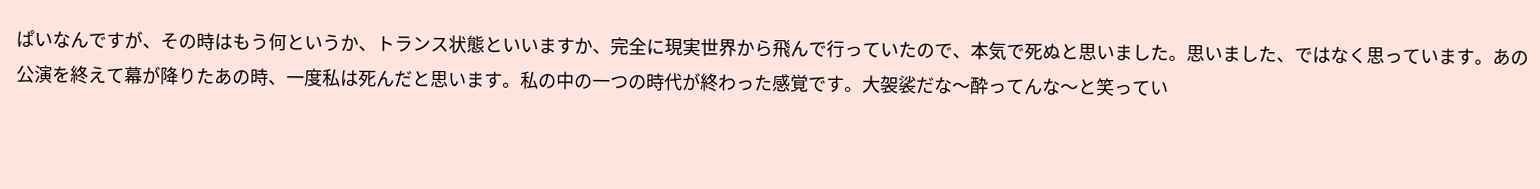ぱいなんですが、その時はもう何というか、トランス状態といいますか、完全に現実世界から飛んで行っていたので、本気で死ぬと思いました。思いました、ではなく思っています。あの公演を終えて幕が降りたあの時、一度私は死んだと思います。私の中の一つの時代が終わった感覚です。大袈裟だな〜酔ってんな〜と笑ってい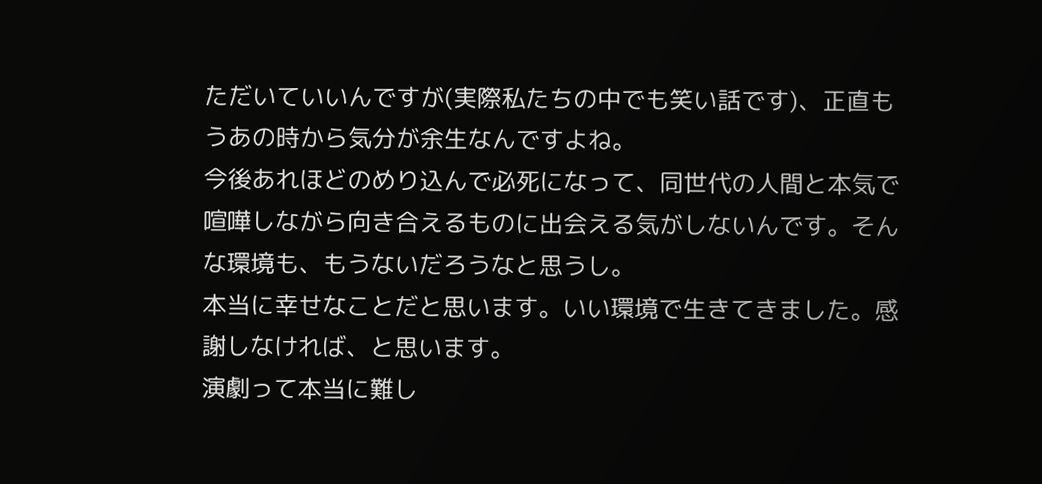ただいていいんですが(実際私たちの中でも笑い話です)、正直もうあの時から気分が余生なんですよね。
今後あれほどのめり込んで必死になって、同世代の人間と本気で喧嘩しながら向き合えるものに出会える気がしないんです。そんな環境も、もうないだろうなと思うし。
本当に幸せなことだと思います。いい環境で生きてきました。感謝しなければ、と思います。
演劇って本当に難し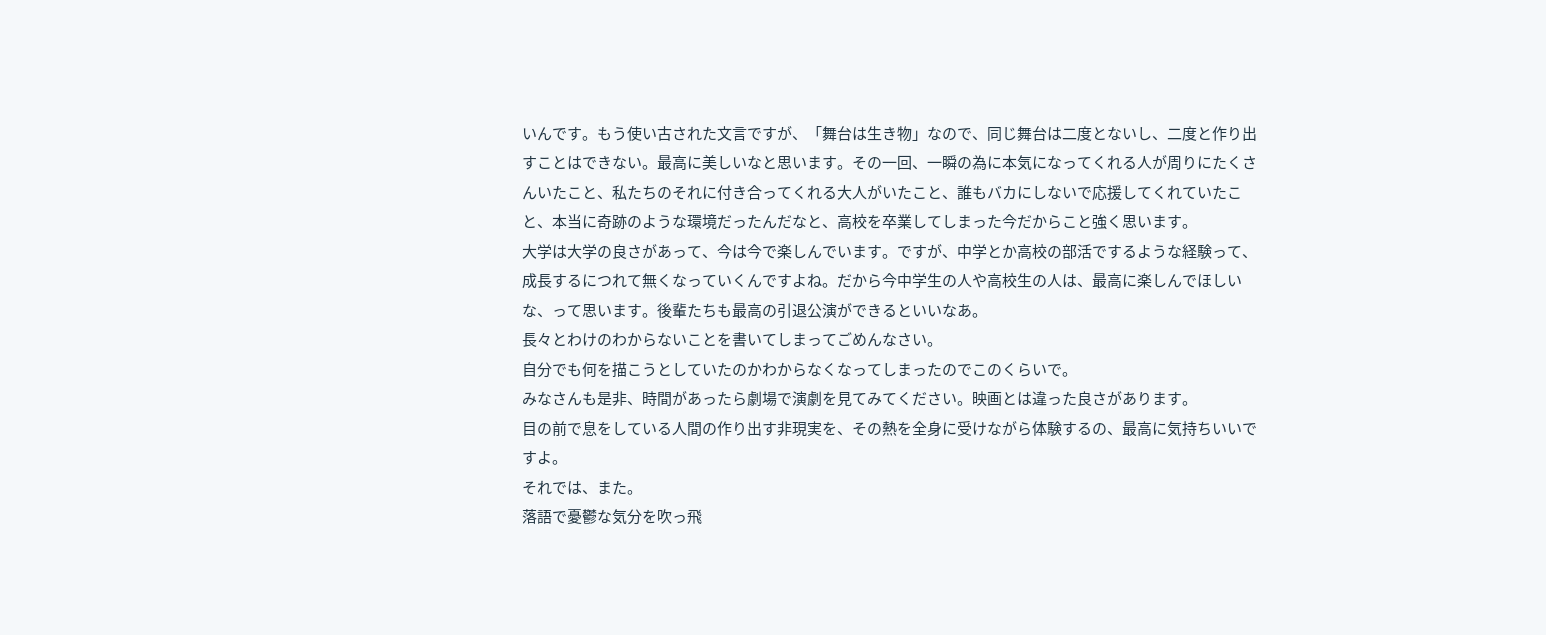いんです。もう使い古された文言ですが、「舞台は生き物」なので、同じ舞台は二度とないし、二度と作り出すことはできない。最高に美しいなと思います。その一回、一瞬の為に本気になってくれる人が周りにたくさんいたこと、私たちのそれに付き合ってくれる大人がいたこと、誰もバカにしないで応援してくれていたこと、本当に奇跡のような環境だったんだなと、高校を卒業してしまった今だからこと強く思います。
大学は大学の良さがあって、今は今で楽しんでいます。ですが、中学とか高校の部活でするような経験って、成長するにつれて無くなっていくんですよね。だから今中学生の人や高校生の人は、最高に楽しんでほしいな、って思います。後輩たちも最高の引退公演ができるといいなあ。
長々とわけのわからないことを書いてしまってごめんなさい。
自分でも何を描こうとしていたのかわからなくなってしまったのでこのくらいで。
みなさんも是非、時間があったら劇場で演劇を見てみてください。映画とは違った良さがあります。
目の前で息をしている人間の作り出す非現実を、その熱を全身に受けながら体験するの、最高に気持ちいいですよ。
それでは、また。
落語で憂鬱な気分を吹っ飛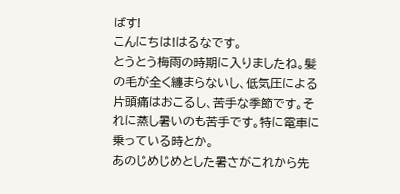ばす!
こんにちは!はるなです。
とうとう梅雨の時期に入りましたね。髪の毛が全く纏まらないし、低気圧による片頭痛はおこるし、苦手な季節です。それに蒸し暑いのも苦手です。特に電車に乗っている時とか。
あのじめじめとした暑さがこれから先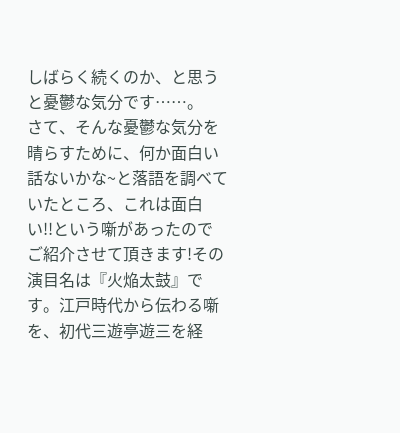しばらく続くのか、と思うと憂鬱な気分です……。
さて、そんな憂鬱な気分を晴らすために、何か面白い話ないかな~と落語を調べていたところ、これは面白い!!という噺があったのでご紹介させて頂きます!その演目名は『火焔太鼓』です。江戸時代から伝わる噺を、初代三遊亭遊三を経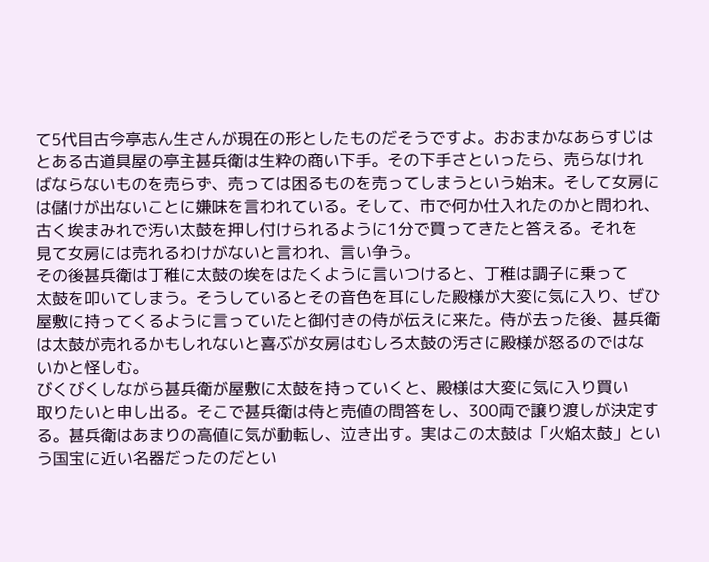て5代目古今亭志ん生さんが現在の形としたものだそうですよ。おおまかなあらすじは
とある古道具屋の亭主甚兵衛は生粋の商い下手。その下手さといったら、売らなけれ
ばならないものを売らず、売っては困るものを売ってしまうという始末。そして女房に
は儲けが出ないことに嫌味を言われている。そして、市で何か仕入れたのかと問われ、
古く埃まみれで汚い太鼓を押し付けられるように1分で買ってきたと答える。それを
見て女房には売れるわけがないと言われ、言い争う。
その後甚兵衛は丁稚に太鼓の埃をはたくように言いつけると、丁稚は調子に乗って
太鼓を叩いてしまう。そうしているとその音色を耳にした殿様が大変に気に入り、ぜひ
屋敷に持ってくるように言っていたと御付きの侍が伝えに来た。侍が去った後、甚兵衛
は太鼓が売れるかもしれないと喜ぶが女房はむしろ太鼓の汚さに殿様が怒るのではな
いかと怪しむ。
びくびくしながら甚兵衛が屋敷に太鼓を持っていくと、殿様は大変に気に入り買い
取りたいと申し出る。そこで甚兵衛は侍と売値の問答をし、300両で譲り渡しが決定す
る。甚兵衛はあまりの高値に気が動転し、泣き出す。実はこの太鼓は「火焔太鼓」とい
う国宝に近い名器だったのだとい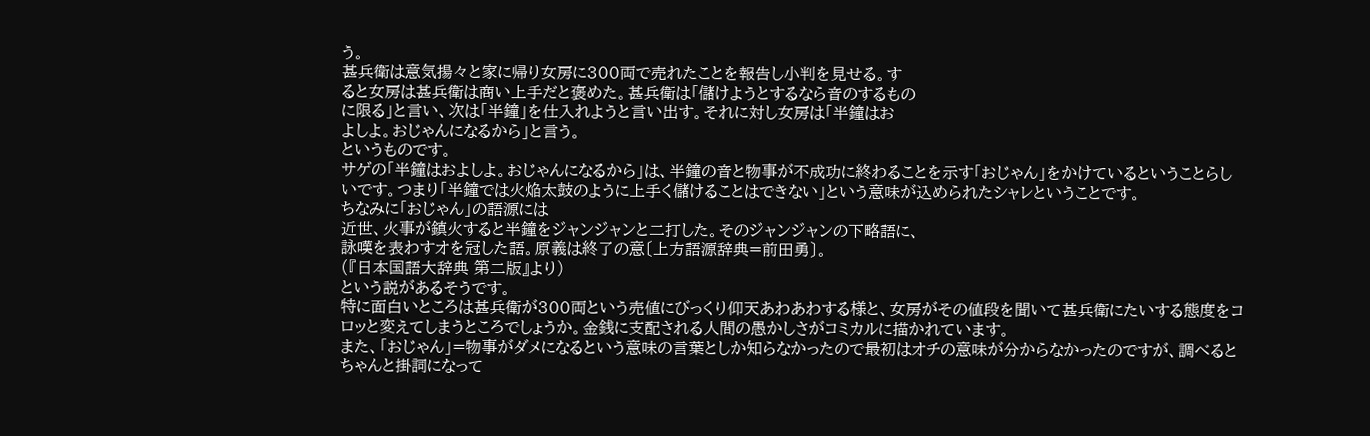う。
甚兵衛は意気揚々と家に帰り女房に300両で売れたことを報告し小判を見せる。す
ると女房は甚兵衛は商い上手だと褒めた。甚兵衛は「儲けようとするなら音のするもの
に限る」と言い、次は「半鐘」を仕入れようと言い出す。それに対し女房は「半鐘はお
よしよ。おじゃんになるから」と言う。
というものです。
サゲの「半鐘はおよしよ。おじゃんになるから」は、半鐘の音と物事が不成功に終わることを示す「おじゃん」をかけているということらしいです。つまり「半鐘では火焔太鼓のように上手く儲けることはできない」という意味が込められたシャレということです。
ちなみに「おじゃん」の語源には
近世、火事が鎮火すると半鐘をジャンジャンと二打した。そのジャンジャンの下略語に、
詠嘆を表わすオを冠した語。原義は終了の意〔上方語源辞典=前田勇〕。
(『日本国語大辞典 第二版』より)
という説があるそうです。
特に面白いところは甚兵衛が300両という売値にびっくり仰天あわあわする様と、女房がその値段を聞いて甚兵衛にたいする態度をコロッと変えてしまうところでしょうか。金銭に支配される人間の愚かしさがコミカルに描かれています。
また、「おじゃん」=物事がダメになるという意味の言葉としか知らなかったので最初はオチの意味が分からなかったのですが、調べるとちゃんと掛詞になって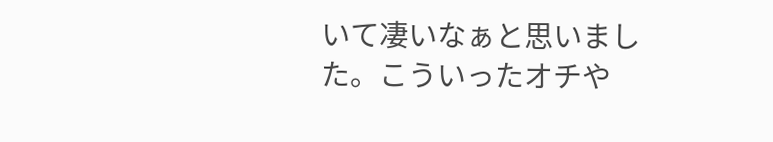いて凄いなぁと思いました。こういったオチや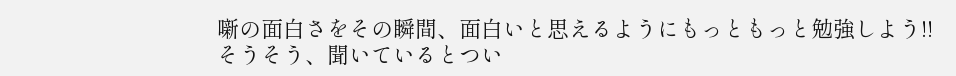噺の面白さをその瞬間、面白いと思えるようにもっともっと勉強しよう!!
そうそう、聞いているとつい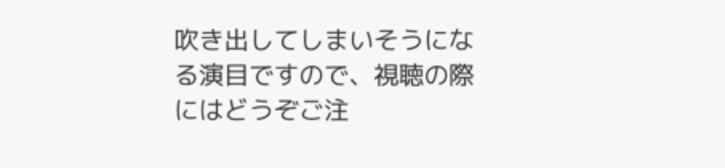吹き出してしまいそうになる演目ですので、視聴の際にはどうぞご注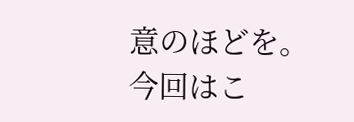意のほどを。
今回はこ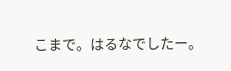こまで。はるなでしたー。